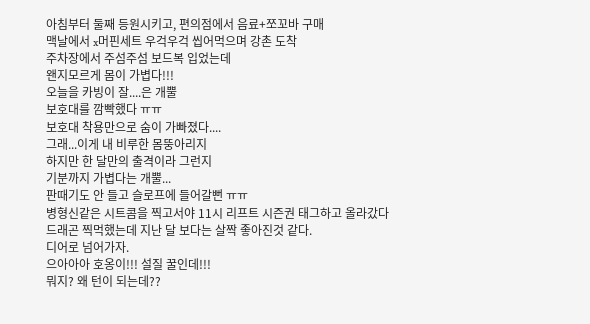아침부터 둘째 등원시키고, 편의점에서 음료+쪼꼬바 구매
맥날에서 x머핀세트 우걱우걱 씹어먹으며 강촌 도착
주차장에서 주섬주섬 보드복 입었는데
왠지모르게 몸이 가볍다!!!
오늘을 카빙이 잘....은 개뿔
보호대를 깜빡했다 ㅠㅠ
보호대 착용만으로 숨이 가빠졌다....
그래...이게 내 비루한 몸뚱아리지
하지만 한 달만의 출격이라 그런지
기분까지 가볍다는 개뿔...
판때기도 안 들고 슬로프에 들어갈뻔 ㅠㅠ
병형신같은 시트콤을 찍고서야 11시 리프트 시즌권 태그하고 올라갔다
드래곤 찍먹했는데 지난 달 보다는 살짝 좋아진것 같다.
디어로 넘어가자.
으아아아 호옹이!!! 설질 꿀인데!!!
뭐지? 왜 턴이 되는데??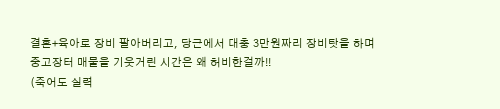결혼+육아로 장비 팔아버리고, 당근에서 대충 3만원짜리 장비탓을 하며
중고장터 매물을 기웃거린 시간은 왜 허비한걸까!!
(죽어도 실력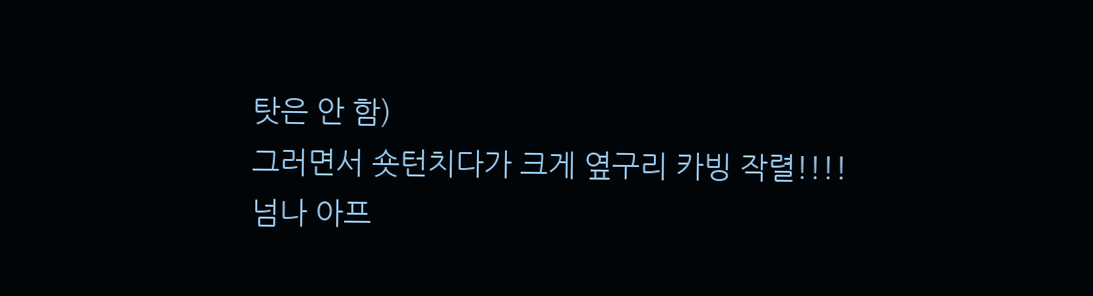탓은 안 함)
그러면서 숏턴치다가 크게 옆구리 카빙 작렬!!!!
넘나 아프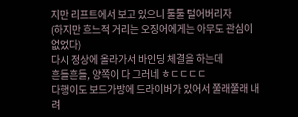지만 리프트에서 보고 있으니 툴툴 털어버리자
(하지만 흐느적 거리는 오징어에게는 아무도 관심이 없었다)
다시 정상에 올라가서 바인딩 체결을 하는데
흔들흔들, 양쪽이 다 그러네 ㅎㄷㄷㄷㄷ
다행이도 보드가방에 드라이버가 있어서 쭐래쭐래 내려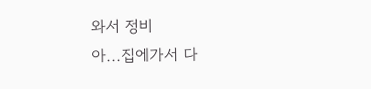와서 정비
아...집에가서 다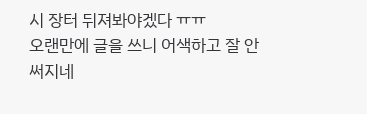시 장터 뒤져봐야겠다 ㅠㅠ
오랜만에 글을 쓰니 어색하고 잘 안 써지네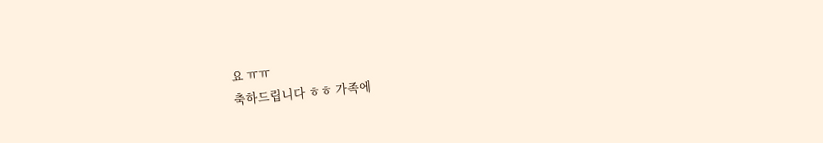요 ㅠㅠ
축하드립니다 ㅎㅎ 가족에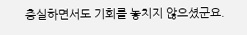충실하면서도 기회를 놓치지 않으셨군요.